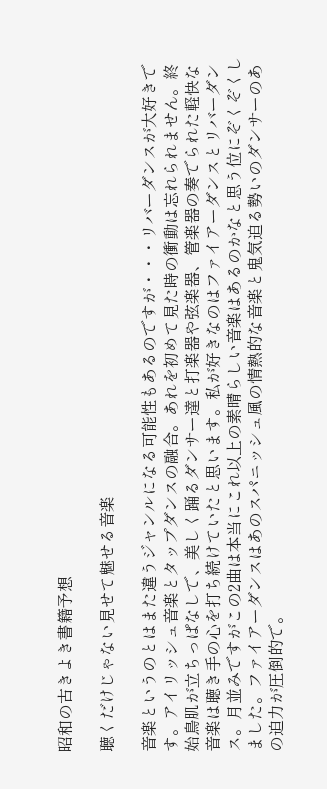昭和の古きよき書籍予想

聴くだけじゃない見せて魅せる音楽

音楽というのとはまた違うジャンルになる可能性もあるのですが・・・リバーダンスが大好きです。アイリッシュ音楽とタップダンスの融合。あれを初めて見た時の衝動は忘れられません。終始鳥肌が立ちっぱなしで、美しく踊るダンサー達と打楽器や弦楽器、管楽器の奏でられた軽快な音楽は聴き手の心を打ち続けていたと思います。私が好きなのはファイアーダンスとリバーダンス。月並みですがこの2曲は本当にこれ以上の素晴らしい音楽はあるのかなと思う位にぞくぞくしました。ファイアーダンスはあのスパニッシュ風の情熱的な音楽と鬼気迫る勢いのダンサーのあの迫力が圧倒的で。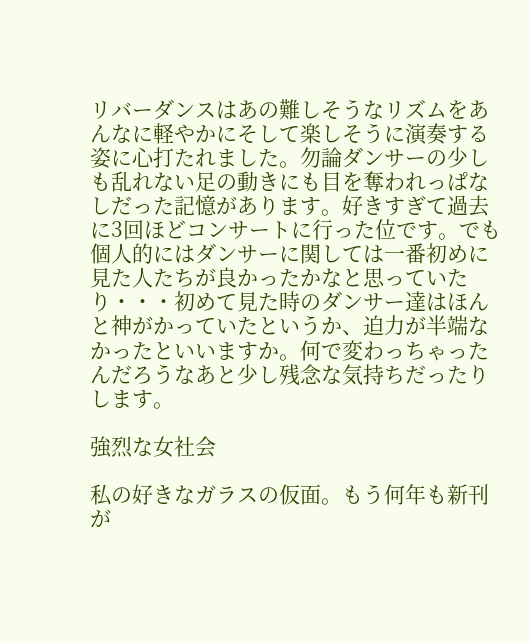リバーダンスはあの難しそうなリズムをあんなに軽やかにそして楽しそうに演奏する姿に心打たれました。勿論ダンサーの少しも乱れない足の動きにも目を奪われっぱなしだった記憶があります。好きすぎて過去に3回ほどコンサートに行った位です。でも個人的にはダンサーに関しては一番初めに見た人たちが良かったかなと思っていたり・・・初めて見た時のダンサー達はほんと神がかっていたというか、迫力が半端なかったといいますか。何で変わっちゃったんだろうなあと少し残念な気持ちだったりします。

強烈な女社会

私の好きなガラスの仮面。もう何年も新刊が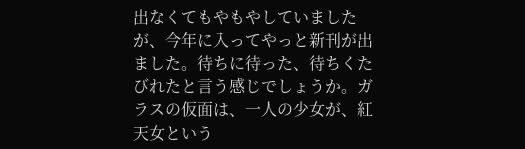出なくてもやもやしていましたが、今年に入ってやっと新刊が出ました。待ちに待った、待ちくたびれたと言う感じでしょうか。ガラスの仮面は、一人の少女が、紅天女という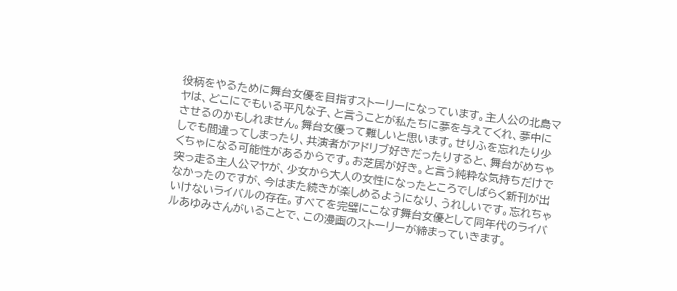役柄をやるために舞台女優を目指すストーリーになっています。主人公の北島マヤは、どこにでもいる平凡な子、と言うことが私たちに夢を与えてくれ、夢中にさせるのかもしれません。舞台女優って難しいと思います。せりふを忘れたり少しでも間違ってしまったり、共演者がアドリブ好きだったりすると、舞台がめちゃくちゃになる可能性があるからです。お芝居が好き。と言う純粋な気持ちだけで突っ走る主人公マヤが、少女から大人の女性になったところでしばらく新刊が出なかったのですが、今はまた続きが楽しめるようになり、うれしいです。忘れちゃいけないライバルの存在。すべてを完璧にこなす舞台女優として同年代のライバルあゆみさんがいることで、この漫画のストーリーが締まっていきます。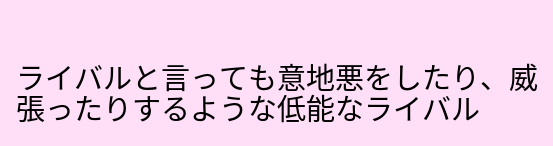ライバルと言っても意地悪をしたり、威張ったりするような低能なライバル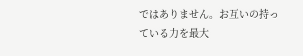ではありません。お互いの持っている力を最大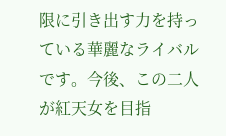限に引き出す力を持っている華麗なライバルです。今後、この二人が紅天女を目指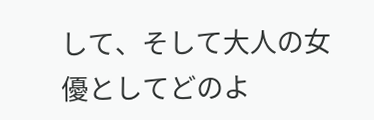して、そして大人の女優としてどのよ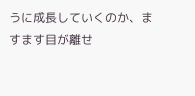うに成長していくのか、ますます目が離せ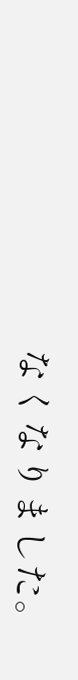なくなりました。